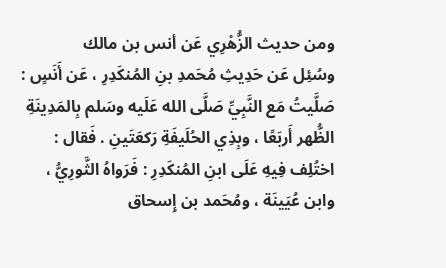ومن حديث الزُّهْرِي عَن أنس بن مالك
وسُئِل عَن حَدِيثِ مُحَمدِ بنِ المُنكَدِرِ ، عَن أَنَسٍ : صَلَّيتُ مَع النَّبِيِّ صَلَّى الله عَلَيه وسَلم بِالمَدِينَةِ الظُّهر أَربَعًا ، وبِذِي الحُلَيفَةِ رَكعَتَينِ . فَقال : اختُلِف فِيهِ عَلَى ابنِ المُنكَدِرِ : فَرَواهُ الثَّورِيُّ ، وابن عُيَينَة ، ومُحَمد بن إِسحاق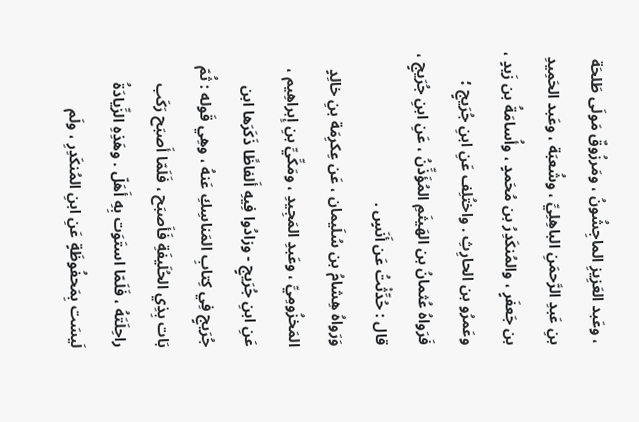، وعَبد العَزِيزِ الماجِشُونُ ، ومَرزُوقٌ مَولَى طَلحَة بنِ عَبدِ الرَّحمَنِ الباهِلِيِّ ، وشُعبَة ، وعَبد الحَمِيدِ بن جَعفَرٍ ، والمُنكَدِرُ بن مُحَمدٍ ، وأُسامَةُ بن زَيدٍ ، وعَمرُو بن الحارِثِ . واختُلِف عَنِ ابنِ جُرَيجٍ ؛ فَرَواهُ عُثمانُ بن الهَيثَمِ المُؤَذِّنُ ، عَنِ ابنِ جُرَيجٍ ، قال : حُدِّثْتُ عَن أَنَسٍ .
وَرَواهُ هِشامُ بن سُلَيمان ، عَن عِكرِمَة بنِ خالِدٍ المَخزُومِيِّ ، وعَبدِ المَجِيدِ ، ومَكِّيِّ بنِ إِبراهِيم ، عَنِ ابنِ جُرَيجٍ - وزادُوا فِيهِ أَلفاظًا ذَكَرَها ابن جُرَيجٍ فِي كِتابِ المَناسِكِ عَنهُ ، وهِي قَوله : ثُمّ بَات بِذِي الحُلَيفَةِ فَأَصبَح ، فَلَمّا أَصبَح رَكَب راحِلَتَهُ ، فَلَمّا استَوَت بِهِ أَهَلّ . وهَذِهِ الزِّيادَةُ لَيسَت بِمَحفُوظَةٍ عَنِ ابنِ المُنكَدِرِ ، ولَم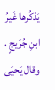يَذكُرها غَيرُ ابنِ جُرَيجٍ . وقال يَحيَى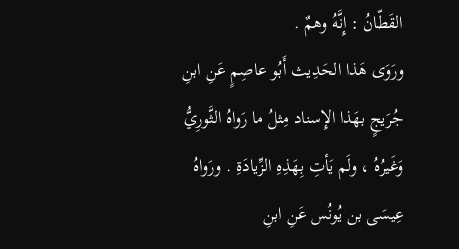القَطّانُ : إِنَّهُ وهمٌ .
ورَوَى هَذا الحَدِيث أَبُو عاصِمٍ عَنِ ابنِ جُرَيجٍ بهَذا الإِسناد مِثلُ ما رَواهُ الثَّورِيُّ وَغَيرُهُ ، ولَم يَأتِ بِهَذِهِ الزِّيادَةِ . ورَواهُ عِيسَى بن يُونُس عَنِ ابنِ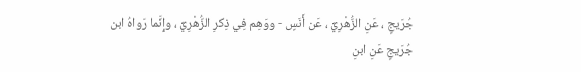جُرَيجٍ ، عَنِ الزُّهْرِيِّ ، عَن أَنَسٍ - ووَهِم فِي ذِكرِ الزُّهْرِيِّ ، وإِنَّما رَواهُ ابن جُرَيجٍ عَنِ ابنِ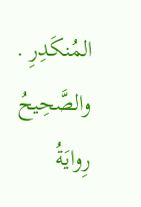المُنكَدِرِ . والصَّحِيحُ رِوايَةُ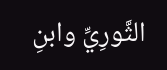الثَّورِيِّ وابنِ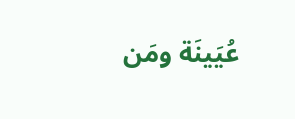عُيَينَة ومَن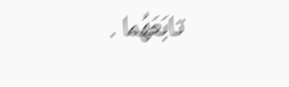تابَعَهُما .